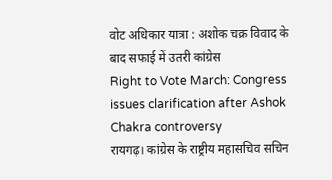वोट अधिकार यात्रा : अशोक चक्र विवाद के बाद सफाई में उतरी कांग्रेस
Right to Vote March: Congress issues clarification after Ashok Chakra controversy
रायगढ़। कांग्रेस के राष्ट्रीय महासचिव सचिन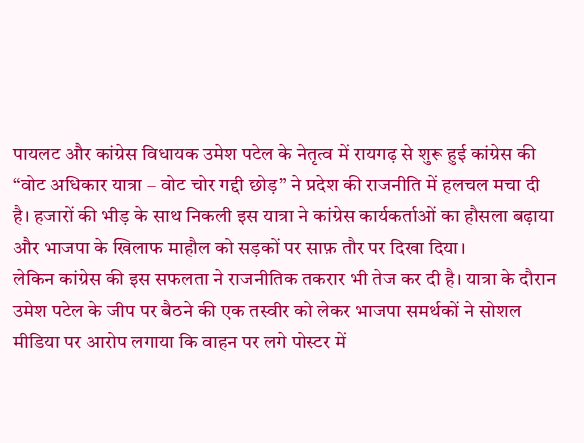पायलट और कांग्रेस विधायक उमेश पटेल के नेतृत्व में रायगढ़ से शुरू हुई कांग्रेस की “वोट अधिकार यात्रा – वोट चोर गद्दी छोड़” ने प्रदेश की राजनीति में हलचल मचा दी है। हजारों की भीड़ के साथ निकली इस यात्रा ने कांग्रेस कार्यकर्ताओं का हौसला बढ़ाया और भाजपा के खिलाफ माहौल को सड़कों पर साफ़ तौर पर दिखा दिया।
लेकिन कांग्रेस की इस सफलता ने राजनीतिक तकरार भी तेज कर दी है। यात्रा के दौरान उमेश पटेल के जीप पर बैठने की एक तस्वीर को लेकर भाजपा समर्थकों ने सोशल मीडिया पर आरोप लगाया कि वाहन पर लगे पोस्टर में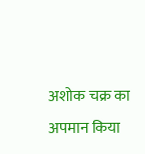अशोक चक्र का अपमान किया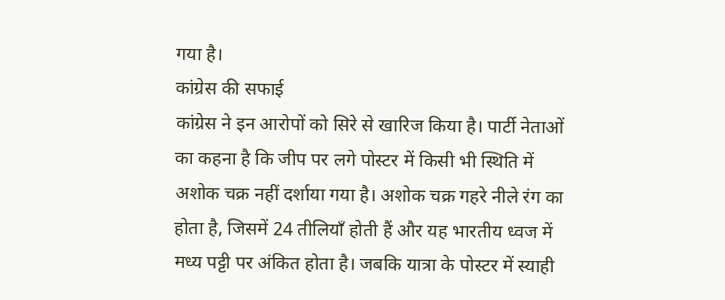गया है।
कांग्रेस की सफाई
कांग्रेस ने इन आरोपों को सिरे से खारिज किया है। पार्टी नेताओं का कहना है कि जीप पर लगे पोस्टर में किसी भी स्थिति में अशोक चक्र नहीं दर्शाया गया है। अशोक चक्र गहरे नीले रंग का होता है, जिसमें 24 तीलियाँ होती हैं और यह भारतीय ध्वज में मध्य पट्टी पर अंकित होता है। जबकि यात्रा के पोस्टर में स्याही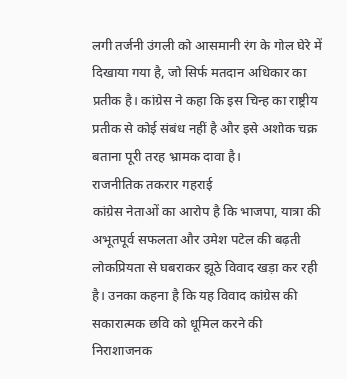लगी तर्जनी उंगली को आसमानी रंग के गोल घेरे में दिखाया गया है, जो सिर्फ मतदान अधिकार का प्रतीक है। कांग्रेस ने कहा कि इस चिन्ह का राष्ट्रीय प्रतीक से कोई संबंध नहीं है और इसे अशोक चक्र बताना पूरी तरह भ्रामक दावा है।
राजनीतिक तकरार गहराई
कांग्रेस नेताओं का आरोप है कि भाजपा, यात्रा की अभूतपूर्व सफलता और उमेश पटेल की बढ़ती लोकप्रियता से घबराकर झूठे विवाद खड़ा कर रही है। उनका कहना है कि यह विवाद कांग्रेस की सकारात्मक छवि को धूमिल करने की निराशाजनक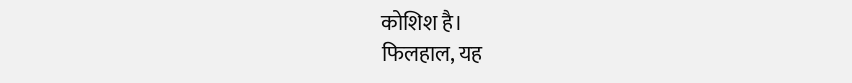कोशिश है।
फिलहाल, यह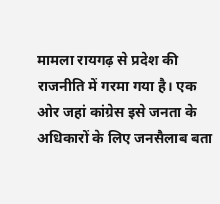मामला रायगढ़ से प्रदेश की राजनीति में गरमा गया है। एक ओर जहां कांग्रेस इसे जनता के अधिकारों के लिए जनसैलाब बता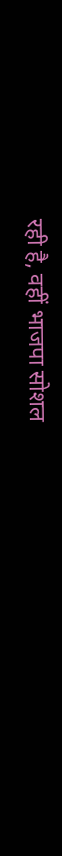रही है, वहीं भाजपा सोशल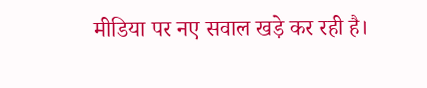मीडिया पर नए सवाल खड़े कर रही है।